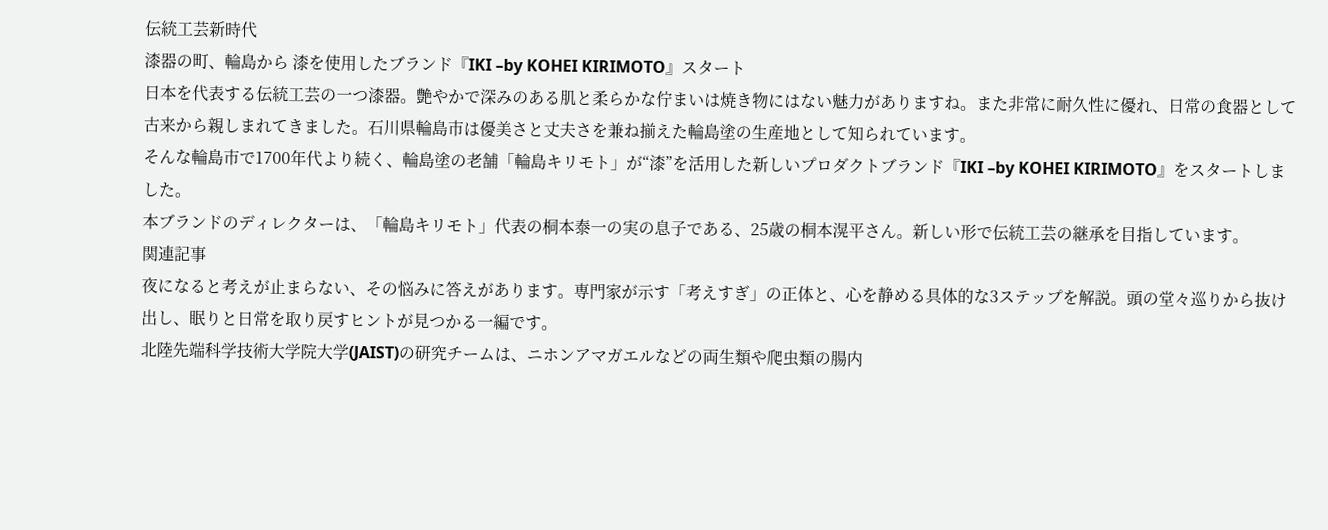伝統工芸新時代
漆器の町、輪島から 漆を使用したブランド『IKI –by KOHEI KIRIMOTO』スタート
日本を代表する伝統工芸の一つ漆器。艶やかで深みのある肌と柔らかな佇まいは焼き物にはない魅力がありますね。また非常に耐久性に優れ、日常の食器として古来から親しまれてきました。石川県輪島市は優美さと丈夫さを兼ね揃えた輪島塗の生産地として知られています。
そんな輪島市で1700年代より続く、輪島塗の老舗「輪島キリモト」が“漆”を活用した新しいプロダクトブランド『IKI –by KOHEI KIRIMOTO』をスタートしました。
本ブランドのディレクターは、「輪島キリモト」代表の桐本泰一の実の息子である、25歳の桐本滉平さん。新しい形で伝統工芸の継承を目指しています。
関連記事
夜になると考えが止まらない、その悩みに答えがあります。専門家が示す「考えすぎ」の正体と、心を静める具体的な3ステップを解説。頭の堂々巡りから抜け出し、眠りと日常を取り戻すヒントが見つかる一編です。
北陸先端科学技術大学院大学(JAIST)の研究チームは、ニホンアマガエルなどの両生類や爬虫類の腸内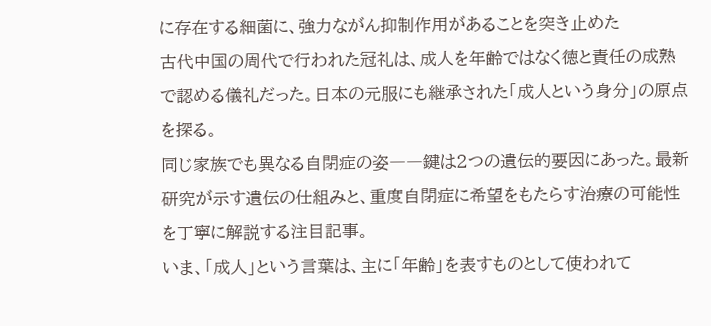に存在する細菌に、強力ながん抑制作用があることを突き止めた
古代中国の周代で行われた冠礼は、成人を年齢ではなく徳と責任の成熟で認める儀礼だった。日本の元服にも継承された「成人という身分」の原点を探る。
同じ家族でも異なる自閉症の姿――鍵は2つの遺伝的要因にあった。最新研究が示す遺伝の仕組みと、重度自閉症に希望をもたらす治療の可能性を丁寧に解説する注目記事。
いま、「成人」という言葉は、主に「年齢」を表すものとして使われて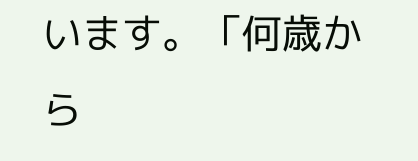います。「何歳から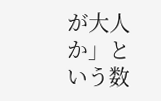が大人か」という数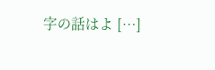字の話はよ […]